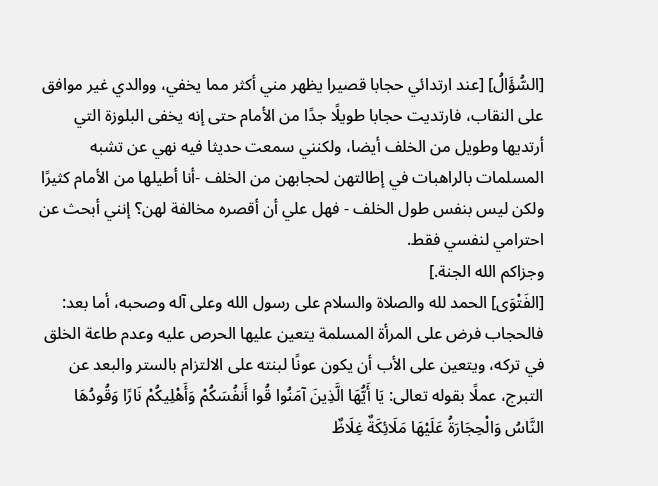[السُّؤَالُ] [عند ارتدائي حجابا قصيرا يظهر مني أكثر مما يخفي، ووالدي غير موافق على النقاب، فارتديت حجابا طويلًا جدًا من الأمام حتى إنه يخفى البلوزة التي أرتديها وطويل من الخلف أيضا، ولكنني سمعت حديثا فيه نهي عن تشبه المسلمات بالراهبات في إطالتهن لحجابهن من الخلف -أنا أطيلها من الأمام كثيرًا ولكن ليس بنفس طول الخلف - فهل علي أن أقصره مخالفة لهن؟ إنني أبحث عن احترامي لنفسي فقط.
وجزاكم الله الجنة.]
[الفَتْوَى] الحمد لله والصلاة والسلام على رسول الله وعلى آله وصحبه، أما بعد:
فالحجاب فرض على المرأة المسلمة يتعين عليها الحرص عليه وعدم طاعة الخلق في تركه، ويتعين على الأب أن يكون عونًا لبنته على الالتزام بالستر والبعد عن التبرج، عملًا بقوله تعالى: يَا أَيُّهَا الَّذِينَ آمَنُوا قُوا أَنفُسَكُمْ وَأَهْلِيكُمْ نَارًا وَقُودُهَا النَّاسُ وَالْحِجَارَةُ عَلَيْهَا مَلَائِكَةٌ غِلَاظٌ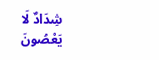شِدَادٌ لَا يَعْصُونَ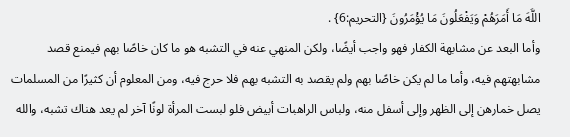اللَّهَ مَا أَمَرَهُمْ وَيَفْعَلُونَ مَا يُؤْمَرُونَ {التحريم:6} .
وأما البعد عن مشابهة الكفار فهو واجب أيضًا، ولكن المنهي عنه في التشبه هو ما كان خاصًا بهم فيمنع قصد مشابهتهم فيه، وأما ما لم يكن خاصًا بهم ولم يقصد به التشبه بهم فلا حرج فيه، ومن المعلوم أن كثيرًا من المسلمات يصل خمارهن إلى الظهر وإلى أسفل منه، ولباس الراهبات أبيض فلو لبست المرأة لونًا آخر لم يعد هناك تشبه، والله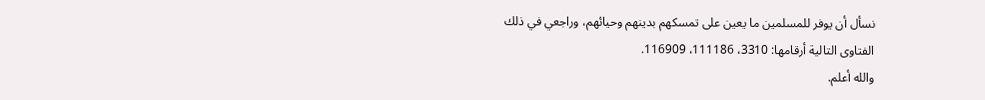نسأل أن يوفر للمسلمين ما يعين على تمسكهم بدينهم وحيائهم، وراجعي في ذلك الفتاوى التالية أرقامها: 3310، 111186، 116909.
والله أعلم.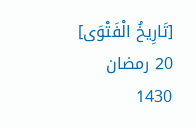[تَارِيخُ الْفَتْوَى] 20 رمضان 1430